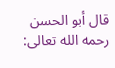قال أبو الحسن رحمه الله تعالى: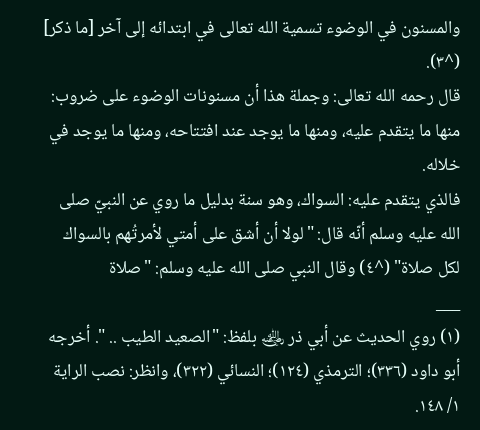والمسنون في الوضوء تسمية الله تعالى في ابتدائه إلى آخر [ما ذكر] (^٣).
قال رحمه الله تعالى: وجملة هذا أن مسنونات الوضوء على ضروب: منها ما يتقدم عليه، ومنها ما يوجد عند افتتاحه، ومنها ما يوجد في خلاله.
فالذي يتقدم عليه: السواك، وهو سنة بدليل ما روي عن النبيّ صلى الله عليه وسلم أنّه قال: "لولا أن أشق على أمتي لأمرتُهم بالسواك لكل صلاة" (^٤) وقال النبي صلى الله عليه وسلم: "صلاة
___
(١) روي الحديث عن أبي ذر ﵁ بلفظ: "الصعيد الطيب .. ". أخرجه أبو داود (٣٣٦)؛ الترمذي (١٢٤)؛ النسائي (٣٢٢)، وانظر: نصب الراية ١/ ١٤٨.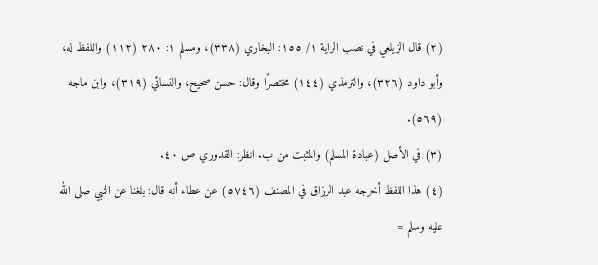(٢) قال الزيلعي في نصب الراية ١/ ١٥٥: البخاري (٣٣٨)، ومسلم ١: ٢٨٠ (١١٢) واللفظ له، وأبو داود (٣٢٦)، والترمذي (١٤٤) مختصرًا وقال: حسن صحيح، والنسائي (٣١٩)، وابن ماجه (٥٦٩).
(٣) في الأصل (عبادة المسلم) والمثبت من ب. انظر: القدوري ص ٤٠.
(٤) هذا اللفظ أخرجه عبد الرزاق في المصنف (٥٧٤٦) عن عطاء أنه قال: بلغنا عن النبي صلى الله عليه وسلم =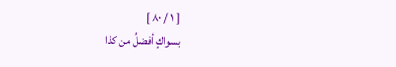[ ١ / ٨٠ ]
بسواكٍ أفضلُ من كذا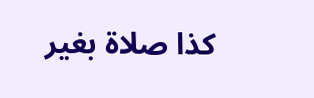كذا صلاة بغير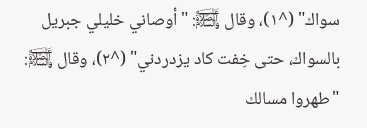سواك" (^١)، وقال ﵊: "أوصاني خليلي جبريل بالسواك، حتى خِفت كاد يزدردني" (^٢)، وقال ﵊: "طهروا مسالك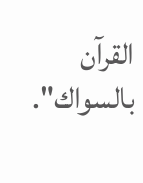القرآن بالسواك".